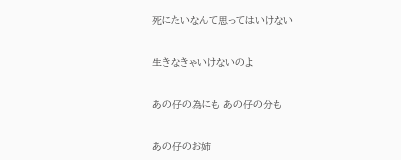死にたいなんて思ってはいけない


生きなきゃいけないのよ


あの仔の為にも あの仔の分も


あの仔のお姉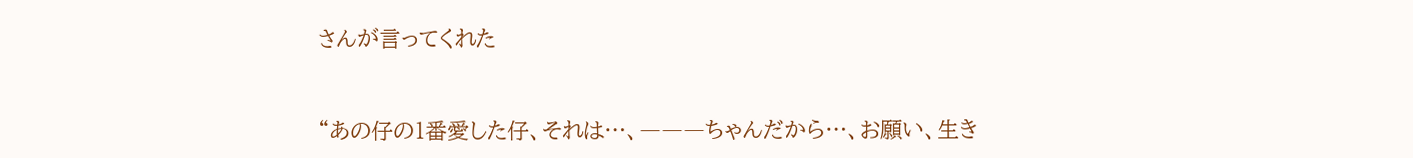さんが言ってくれた


“あの仔の1番愛した仔、それは…、―――ちゃんだから…、お願い、生き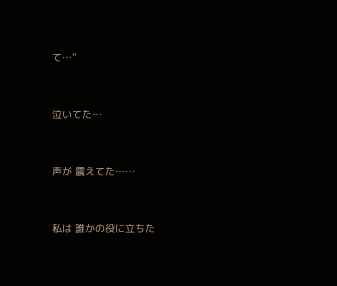て…”


泣いてた…


声が 震えてた……


私は 誰かの役に立ちた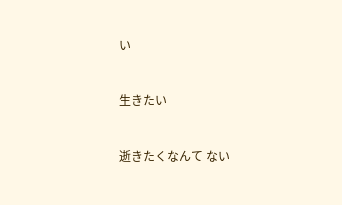い


生きたい


逝きたくなんて ない